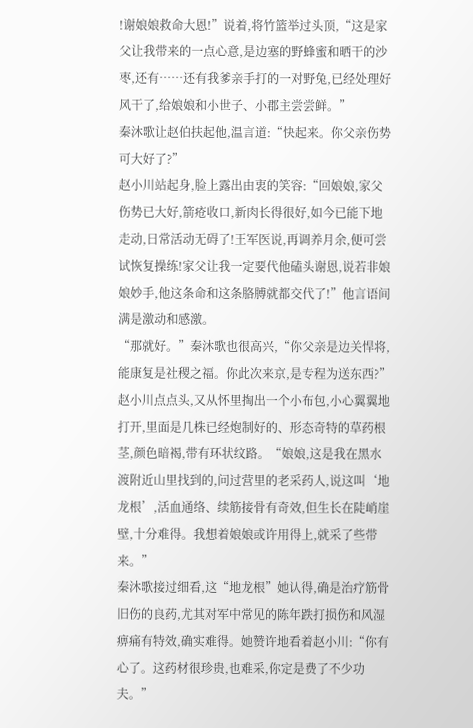!谢娘娘救命大恩!”说着,将竹篮举过头顶,“这是家父让我带来的一点心意,是边塞的野蜂蜜和晒干的沙枣,还有……还有我爹亲手打的一对野兔,已经处理好风干了,给娘娘和小世子、小郡主尝尝鲜。”
秦沐歌让赵伯扶起他,温言道:“快起来。你父亲伤势可大好了?”
赵小川站起身,脸上露出由衷的笑容:“回娘娘,家父伤势已大好,箭疮收口,新肉长得很好,如今已能下地走动,日常活动无碍了!王军医说,再调养月余,便可尝试恢复操练!家父让我一定要代他磕头谢恩,说若非娘娘妙手,他这条命和这条胳膊就都交代了!”他言语间满是激动和感激。
“那就好。”秦沐歌也很高兴,“你父亲是边关悍将,能康复是社稷之福。你此次来京,是专程为送东西?”
赵小川点点头,又从怀里掏出一个小布包,小心翼翼地打开,里面是几株已经炮制好的、形态奇特的草药根茎,颜色暗褐,带有环状纹路。“娘娘,这是我在黑水渡附近山里找到的,问过营里的老采药人,说这叫‘地龙根’,活血通络、续筋接骨有奇效,但生长在陡峭崖壁,十分难得。我想着娘娘或许用得上,就采了些带来。”
秦沐歌接过细看,这“地龙根”她认得,确是治疗筋骨旧伤的良药,尤其对军中常见的陈年跌打损伤和风湿痹痛有特效,确实难得。她赞许地看着赵小川:“你有心了。这药材很珍贵,也难采,你定是费了不少功夫。”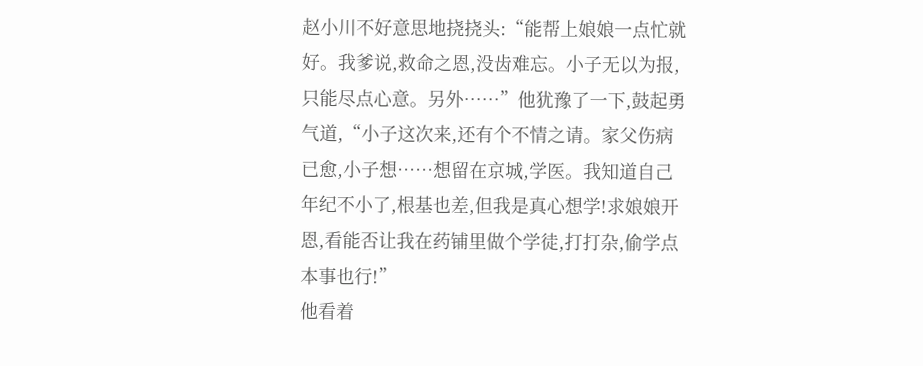赵小川不好意思地挠挠头:“能帮上娘娘一点忙就好。我爹说,救命之恩,没齿难忘。小子无以为报,只能尽点心意。另外……”他犹豫了一下,鼓起勇气道,“小子这次来,还有个不情之请。家父伤病已愈,小子想……想留在京城,学医。我知道自己年纪不小了,根基也差,但我是真心想学!求娘娘开恩,看能否让我在药铺里做个学徒,打打杂,偷学点本事也行!”
他看着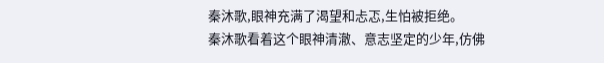秦沐歌,眼神充满了渴望和忐忑,生怕被拒绝。
秦沐歌看着这个眼神清澈、意志坚定的少年,仿佛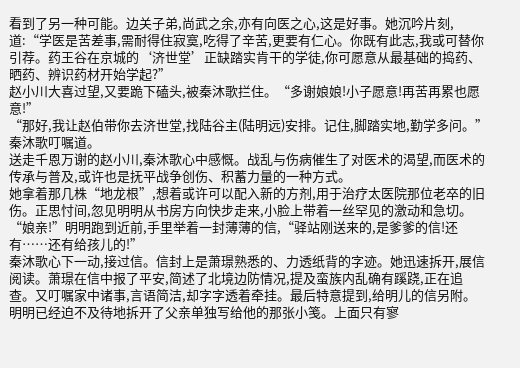看到了另一种可能。边关子弟,尚武之余,亦有向医之心,这是好事。她沉吟片刻,道:“学医是苦差事,需耐得住寂寞,吃得了辛苦,更要有仁心。你既有此志,我或可替你引荐。药王谷在京城的‘济世堂’正缺踏实肯干的学徒,你可愿意从最基础的捣药、晒药、辨识药材开始学起?”
赵小川大喜过望,又要跪下磕头,被秦沐歌拦住。“多谢娘娘!小子愿意!再苦再累也愿意!”
“那好,我让赵伯带你去济世堂,找陆谷主(陆明远)安排。记住,脚踏实地,勤学多问。”秦沐歌叮嘱道。
送走千恩万谢的赵小川,秦沐歌心中感慨。战乱与伤病催生了对医术的渴望,而医术的传承与普及,或许也是抚平战争创伤、积蓄力量的一种方式。
她拿着那几株“地龙根”,想着或许可以配入新的方剂,用于治疗太医院那位老卒的旧伤。正思忖间,忽见明明从书房方向快步走来,小脸上带着一丝罕见的激动和急切。
“娘亲!”明明跑到近前,手里举着一封薄薄的信,“驿站刚送来的,是爹爹的信!还有……还有给孩儿的!”
秦沐歌心下一动,接过信。信封上是萧璟熟悉的、力透纸背的字迹。她迅速拆开,展信阅读。萧璟在信中报了平安,简述了北境边防情况,提及蛮族内乱确有蹊跷,正在追查。又叮嘱家中诸事,言语简洁,却字字透着牵挂。最后特意提到,给明儿的信另附。
明明已经迫不及待地拆开了父亲单独写给他的那张小笺。上面只有寥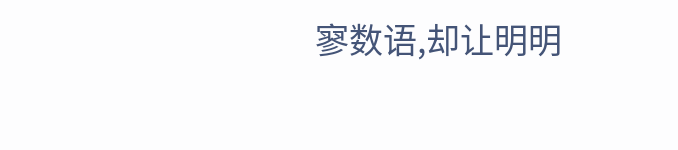寥数语,却让明明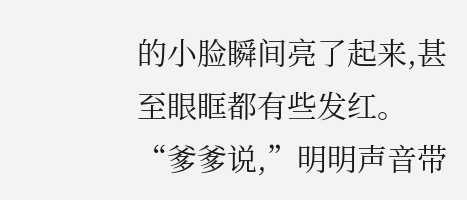的小脸瞬间亮了起来,甚至眼眶都有些发红。
“爹爹说,”明明声音带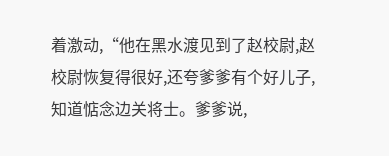着激动,“他在黑水渡见到了赵校尉,赵校尉恢复得很好,还夸爹爹有个好儿子,知道惦念边关将士。爹爹说,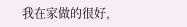我在家做的很好,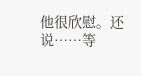他很欣慰。还说……等